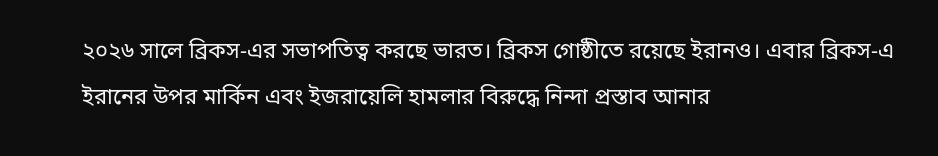২০২৬ সালে ব্রিকস-এর সভাপতিত্ব করছে ভারত। ব্রিকস গোষ্ঠীতে রয়েছে ইরানও। এবার ব্রিকস-এ ইরানের উপর মার্কিন এবং ইজরায়েলি হামলার বিরুদ্ধে নিন্দা প্রস্তাব আনার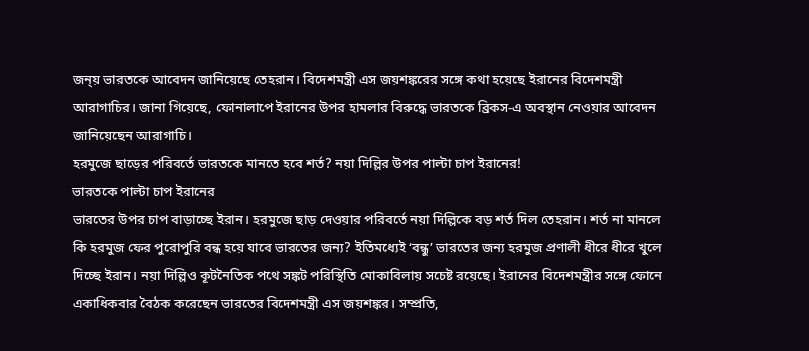জন্য় ভারতকে আবেদন জানিয়েছে তেহরান। বিদেশমন্ত্রী এস জয়শঙ্করের সঙ্গে কথা হয়েছে ইরানের বিদেশমন্ত্রী আরাগাচির। জানা গিয়েছে, ফোনালাপে ইরানের উপর হামলার বিরুদ্ধে ভারতকে ব্রিকস-এ অবস্থান নেওয়ার আবেদন জানিয়েছেন আরাগাচি।
হরমুজে ছাড়ের পরিবর্তে ভারতকে মানতে হবে শর্ত? নয়া দিল্লির উপর পাল্টা চাপ ইরানের!
ভারতকে পাল্টা চাপ ইরানের
ভারতের উপর চাপ বাড়াচ্ছে ইরান। হরমুজে ছাড় দেওয়ার পরিবর্তে নয়া দিল্লিকে বড় শর্ত দিল তেহরান। শর্ত না মানলে কি হরমুজ ফের পুরোপুরি বন্ধ হয়ে যাবে ভারতের জন্য? ইতিমধ্যেই ‘বন্ধু’ ভারতের জন্য হরমুজ প্রণালী ধীরে ধীরে খুলে দিচ্ছে ইরান। নয়া দিল্লিও কূটনৈতিক পথে সঙ্কট পরিস্থিতি মোকাবিলায় সচেষ্ট রয়েছে। ইরানের বিদেশমন্ত্রীর সঙ্গে ফোনে একাধিকবার বৈঠক করেছেন ভারতের বিদেশমন্ত্রী এস জয়শঙ্কর। সম্প্রতি,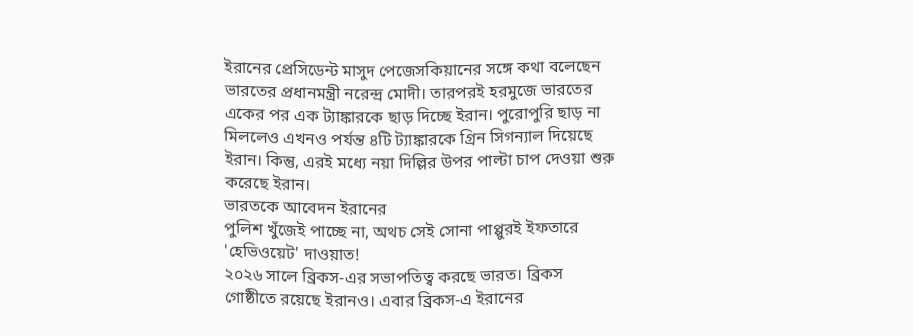ইরানের প্রেসিডেন্ট মাসুদ পেজেসকিয়ানের সঙ্গে কথা বলেছেন ভারতের প্রধানমন্ত্রী নরেন্দ্র মোদী। তারপরই হরমুজে ভারতের একের পর এক ট্যাঙ্কারকে ছাড় দিচ্ছে ইরান। পুরোপুরি ছাড় না মিললেও এখনও পর্যন্ত ৪টি ট্যাঙ্কারকে গ্রিন সিগন্যাল দিয়েছে ইরান। কিন্তু, এরই মধ্যে নয়া দিল্লির উপর পাল্টা চাপ দেওয়া শুরু করেছে ইরান।
ভারতকে আবেদন ইরানের
পুলিশ খুঁজেই পাচ্ছে না, অথচ সেই সোনা পাপ্পুরই ইফতারে 'হেভিওয়েট' দাওয়াত!
২০২৬ সালে ব্রিকস-এর সভাপতিত্ব করছে ভারত। ব্রিকস গোষ্ঠীতে রয়েছে ইরানও। এবার ব্রিকস-এ ইরানের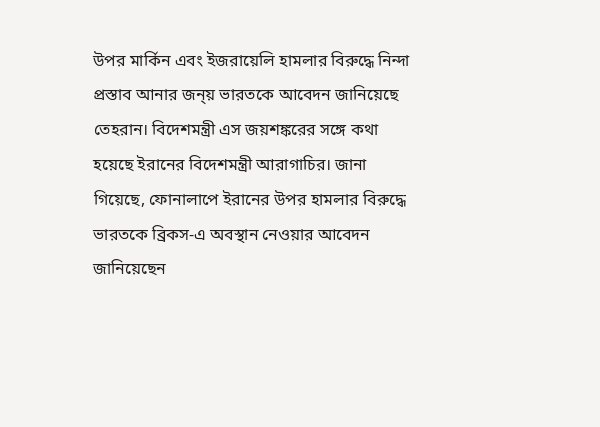উপর মার্কিন এবং ইজরায়েলি হামলার বিরুদ্ধে নিন্দা প্রস্তাব আনার জন্য় ভারতকে আবেদন জানিয়েছে তেহরান। বিদেশমন্ত্রী এস জয়শঙ্করের সঙ্গে কথা হয়েছে ইরানের বিদেশমন্ত্রী আরাগাচির। জানা গিয়েছে, ফোনালাপে ইরানের উপর হামলার বিরুদ্ধে ভারতকে ব্রিকস-এ অবস্থান নেওয়ার আবেদন জানিয়েছেন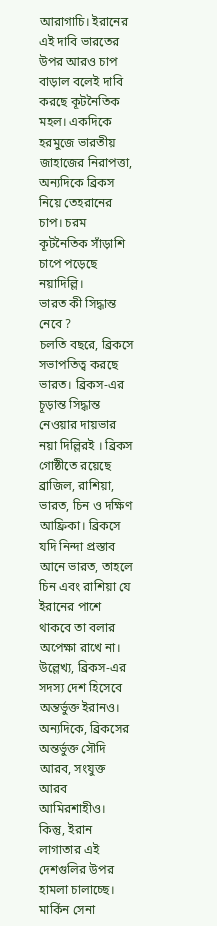আরাগাচি। ইরানের এই দাবি ভারতের উপর আরও চাপ বাড়াল বলেই দাবি করছে কূটনৈতিক মহল। একদিকে হরমুজে ভারতীয় জাহাজের নিরাপত্তা, অন্যদিকে ব্রিকস নিয়ে তেহরানের চাপ। চরম কূটনৈতিক সাঁড়াশি চাপে পড়েছে নয়াদিল্লি।
ভারত কী সিদ্ধান্ত নেবে ?
চলতি বছরে, ব্রিকসে সভাপতিত্ব করছে ভারত। ব্রিকস-এর চূড়ান্ত সিদ্ধান্ত নেওয়ার দায়ভার নয়া দিল্লিরই । ব্রিকস গোষ্ঠীতে রয়েছে ব্রাজিল, রাশিয়া, ভারত, চিন ও দক্ষিণ আফ্রিকা। ব্রিকসে যদি নিন্দা প্রস্তাব আনে ভারত, তাহলে চিন এবং রাশিয়া যে ইরানের পাশে থাকবে তা বলার অপেক্ষা রাখে না। উল্লেখ্য, ব্রিকস-এর সদস্য দেশ হিসেবে অন্তর্ভুক্ত ইরানও। অন্যদিকে, ব্রিকসের অন্তর্ভুক্ত সৌদি আরব, সংযুক্ত আরব আমিরশাহীও। কিন্তু, ইরান লাগাতার এই দেশগুলির উপর হামলা চালাচ্ছে। মার্কিন সেনা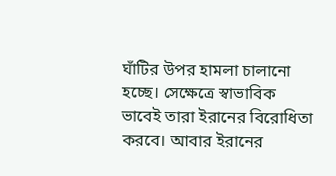ঘাঁটির উপর হামলা চালানো হচ্ছে। সেক্ষেত্রে স্বাভাবিক ভাবেই তারা ইরানের বিরোধিতা করবে। আবার ইরানের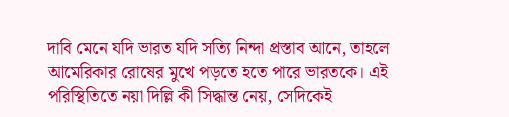দাবি মেনে যদি ভারত যদি সত্যি নিন্দা প্রস্তাব আনে, তাহলে আমেরিকার রোষের মুখে পড়তে হতে পারে ভারতকে। এই পরিস্থিতিতে নয়া দিল্লি কী সিদ্ধান্ত নেয়, সেদিকেই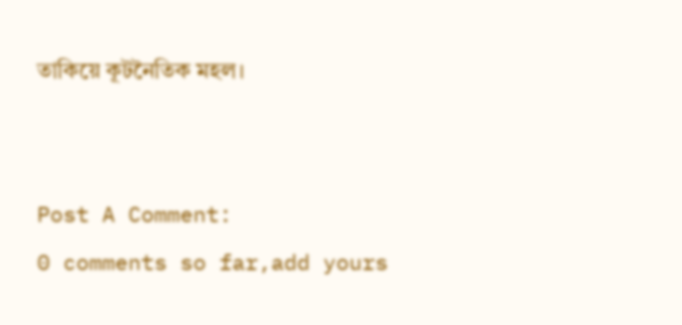তাকিয়ে কূটনৈতিক মহল।


Post A Comment:
0 comments so far,add yours